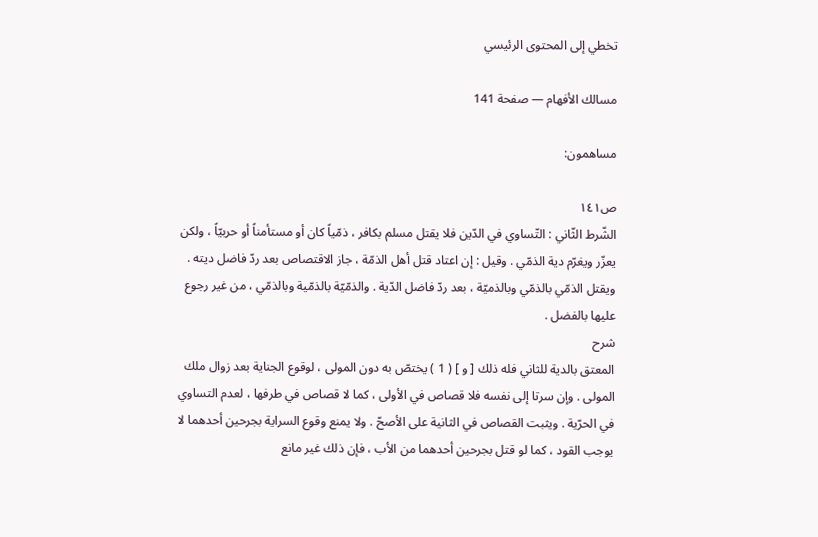تخطي إلى المحتوى الرئيسي

مسالك الأفهام — صفحة 141

مساهمون:

ص١٤١
الشّرط الثّاني : التّساوي في الدّين فلا يقتل مسلم بكافر ، ذمّياً كان أو مستأمناً أو حربيّاً ، ولكن يعزّر ويغرّم دية الذمّي . وقيل : إن اعتاد قتل أهل الذمّة ، جاز الاقتصاص بعد ردّ فاضل ديته . ويقتل الذمّي بالذمّي وبالذميّة ، بعد ردّ فاضل الدّية . والذمّيّة بالذمّية وبالذمّي ، من غير رجوع عليها بالفضل .
شرح
المعتق بالدية للثاني فله ذلك [ و ] ( 1 ) يختصّ به دون المولى ، لوقوع الجناية بعد زوال ملك المولى . وإن سرتا إلى نفسه فلا قصاص في الأولى ، كما لا قصاص في طرفها ، لعدم التساوي في الحرّية . ويثبت القصاص في الثانية على الأصحّ . ولا يمنع وقوع السراية بجرحين أحدهما لا يوجب القود ، كما لو قتل بجرحين أحدهما من الأب ، فإن ذلك غير مانع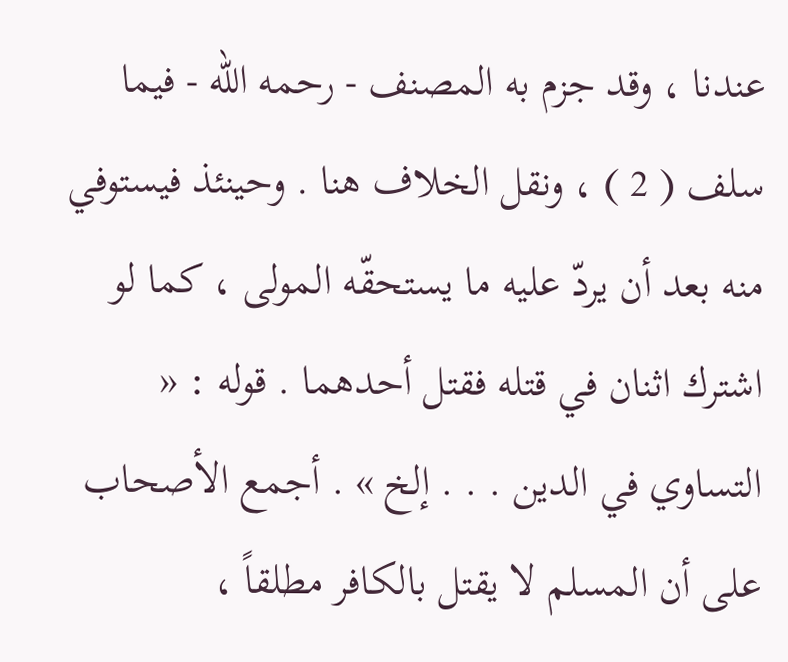عندنا ، وقد جزم به المصنف - رحمه الله - فيما سلف ( 2 ) ، ونقل الخلاف هنا . وحينئذ فيستوفي منه بعد أن يردّ عليه ما يستحقّه المولى ، كما لو اشترك اثنان في قتله فقتل أحدهما . قوله : « التساوي في الدين . . . إلخ » . أجمع الأصحاب على أن المسلم لا يقتل بالكافر مطلقاً ،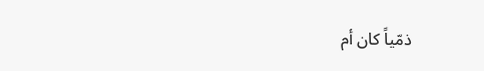ذمّياً كان أم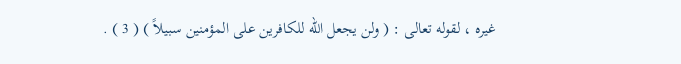غيره ، لقوله تعالى : ( ولن يجعل الله للكافرين على المؤمنين سبيلاً ) ( 3 ) .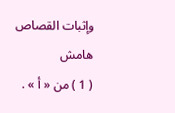وإثبات القصاص
هامش
( 1 ) من « أ » .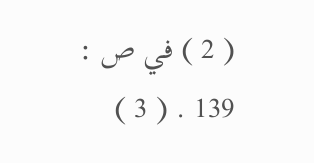( 2 ) في ص : 139 . ( 3 )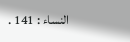النساء : 141 .